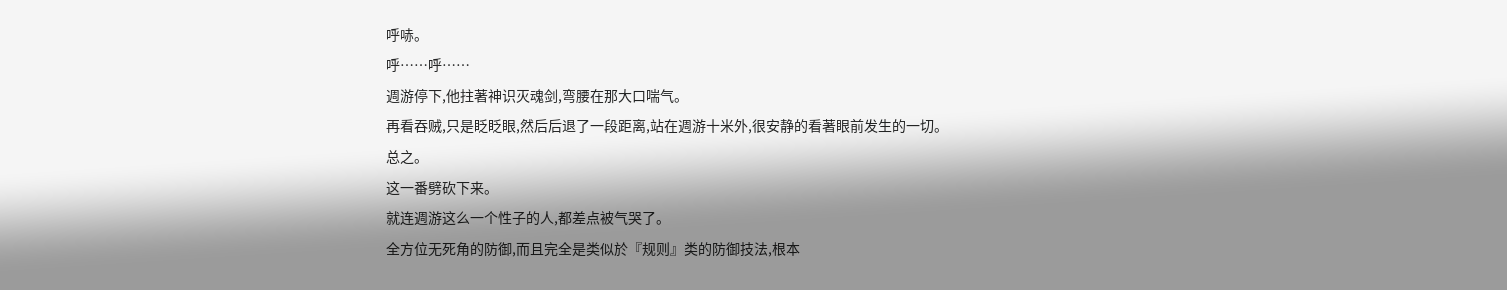呼哧。
呼……呼……
週游停下,他拄著神识灭魂剑,弯腰在那大口喘气。
再看吞贼,只是眨眨眼,然后后退了一段距离,站在週游十米外,很安静的看著眼前发生的一切。
总之。
这一番劈砍下来。
就连週游这么一个性子的人,都差点被气哭了。
全方位无死角的防御,而且完全是类似於『规则』类的防御技法,根本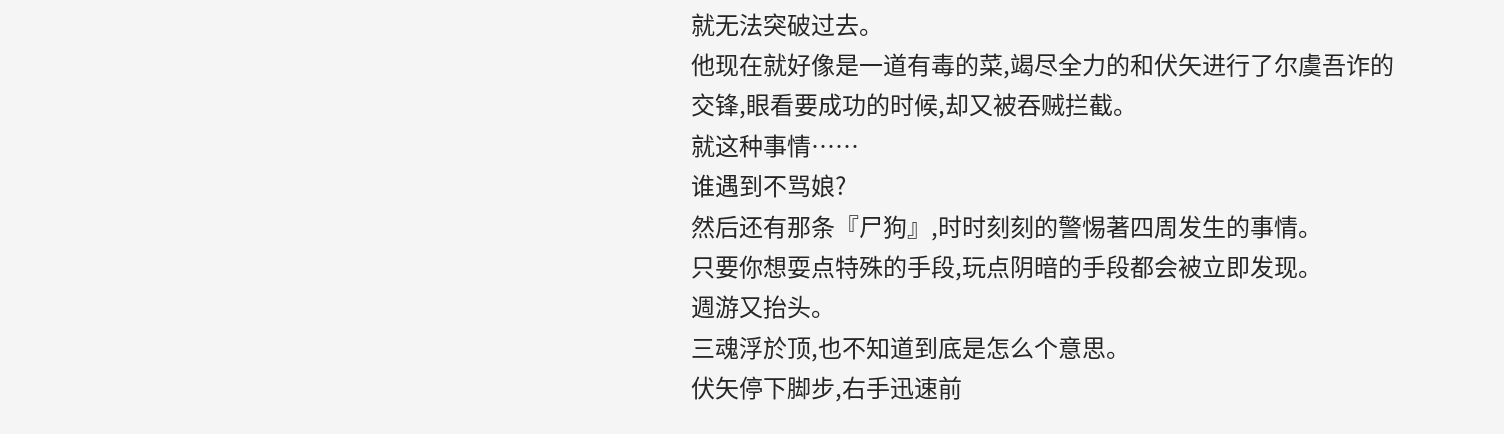就无法突破过去。
他现在就好像是一道有毒的菜,竭尽全力的和伏矢进行了尔虞吾诈的交锋,眼看要成功的时候,却又被吞贼拦截。
就这种事情……
谁遇到不骂娘?
然后还有那条『尸狗』,时时刻刻的警惕著四周发生的事情。
只要你想耍点特殊的手段,玩点阴暗的手段都会被立即发现。
週游又抬头。
三魂浮於顶,也不知道到底是怎么个意思。
伏矢停下脚步,右手迅速前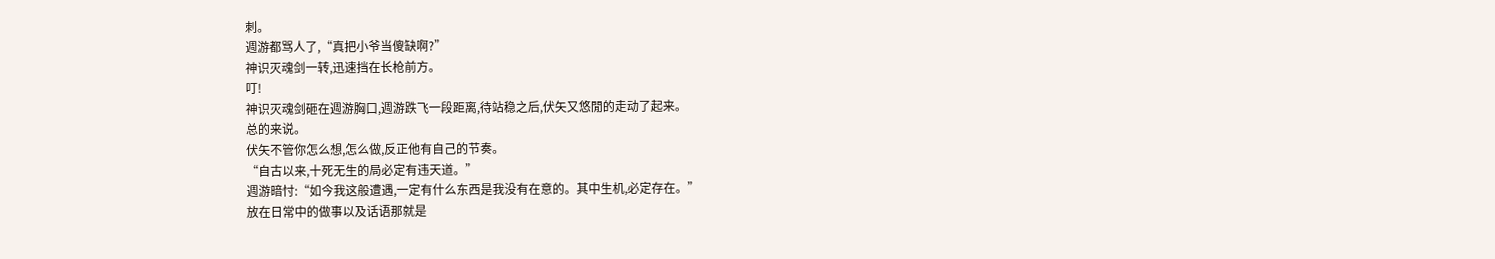刺。
週游都骂人了,“真把小爷当傻缺啊?”
神识灭魂剑一转,迅速挡在长枪前方。
叮!
神识灭魂剑砸在週游胸口,週游跌飞一段距离,待站稳之后,伏矢又悠閒的走动了起来。
总的来说。
伏矢不管你怎么想,怎么做,反正他有自己的节奏。
“自古以来,十死无生的局必定有违天道。”
週游暗忖:“如今我这般遭遇,一定有什么东西是我没有在意的。其中生机,必定存在。”
放在日常中的做事以及话语那就是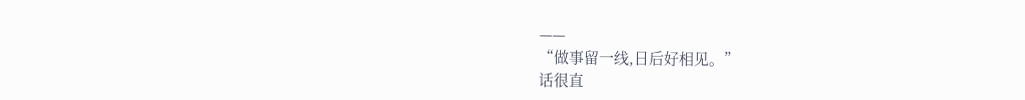——
“做事留一线,日后好相见。”
话很直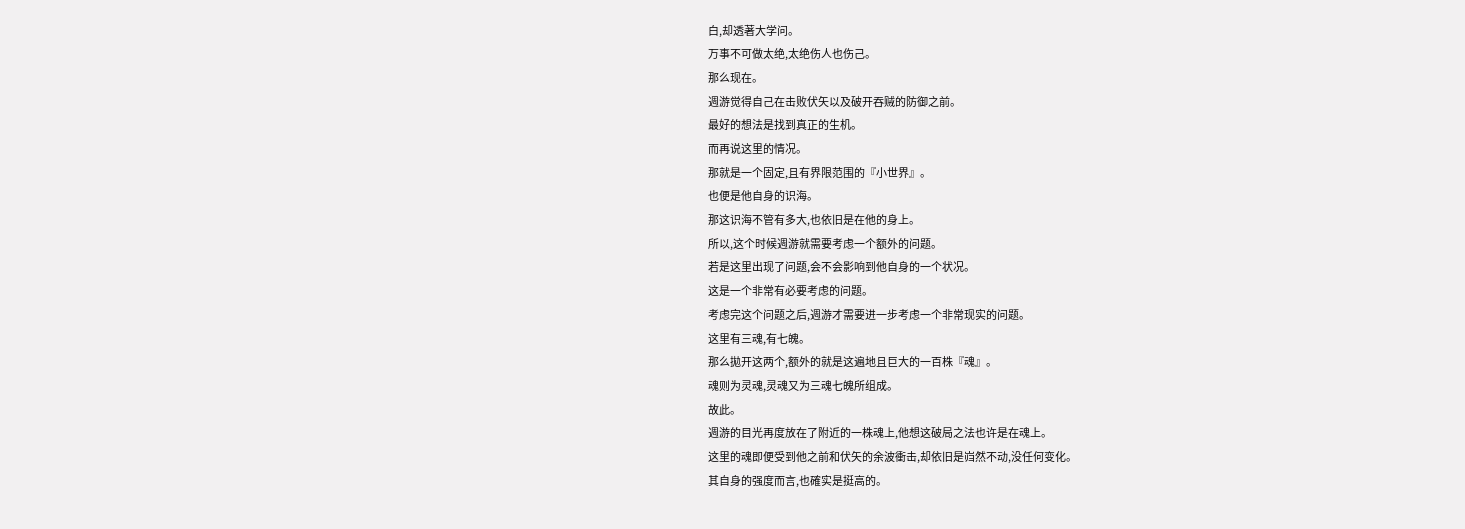白,却透著大学问。
万事不可做太绝,太绝伤人也伤己。
那么现在。
週游觉得自己在击败伏矢以及破开吞贼的防御之前。
最好的想法是找到真正的生机。
而再说这里的情况。
那就是一个固定,且有界限范围的『小世界』。
也便是他自身的识海。
那这识海不管有多大,也依旧是在他的身上。
所以,这个时候週游就需要考虑一个额外的问题。
若是这里出现了问题,会不会影响到他自身的一个状况。
这是一个非常有必要考虑的问题。
考虑完这个问题之后,週游才需要进一步考虑一个非常现实的问题。
这里有三魂,有七魄。
那么拋开这两个,额外的就是这遍地且巨大的一百株『魂』。
魂则为灵魂,灵魂又为三魂七魄所组成。
故此。
週游的目光再度放在了附近的一株魂上,他想这破局之法也许是在魂上。
这里的魂即便受到他之前和伏矢的余波衝击,却依旧是岿然不动,没任何变化。
其自身的强度而言,也確实是挺高的。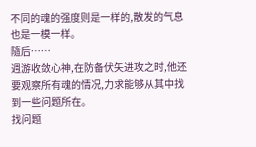不同的魂的强度则是一样的,散发的气息也是一模一样。
隨后……
週游收敛心神,在防备伏矢进攻之时,他还要观察所有魂的情况,力求能够从其中找到一些问题所在。
找问题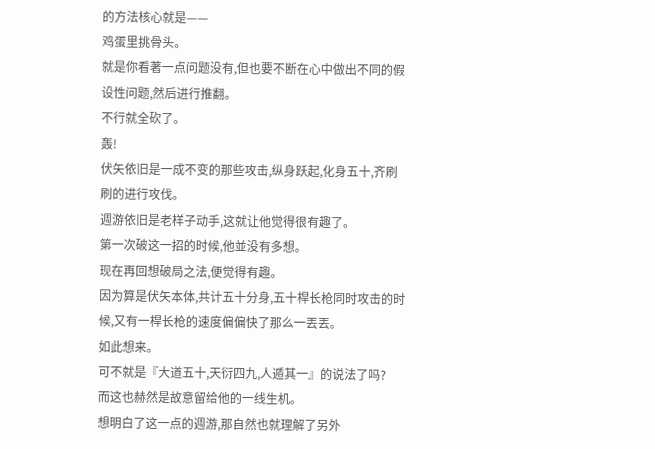的方法核心就是——
鸡蛋里挑骨头。
就是你看著一点问题没有,但也要不断在心中做出不同的假设性问题,然后进行推翻。
不行就全砍了。
轰!
伏矢依旧是一成不变的那些攻击,纵身跃起,化身五十,齐刷刷的进行攻伐。
週游依旧是老样子动手,这就让他觉得很有趣了。
第一次破这一招的时候,他並没有多想。
现在再回想破局之法,便觉得有趣。
因为算是伏矢本体,共计五十分身,五十桿长枪同时攻击的时候,又有一桿长枪的速度偏偏快了那么一丟丟。
如此想来。
可不就是『大道五十,天衍四九,人遁其一』的说法了吗?
而这也赫然是故意留给他的一线生机。
想明白了这一点的週游,那自然也就理解了另外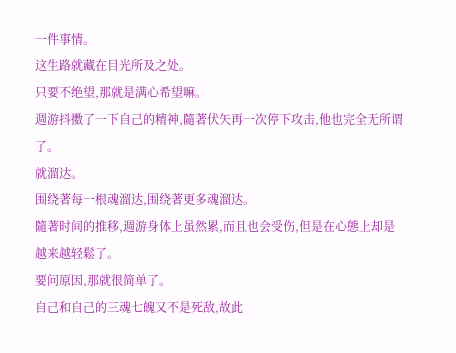一件事情。
这生路就藏在目光所及之处。
只要不绝望,那就是满心希望嘛。
週游抖擞了一下自己的精神,隨著伏矢再一次停下攻击,他也完全无所谓了。
就溜达。
围绕著每一根魂溜达,围绕著更多魂溜达。
隨著时间的推移,週游身体上虽然累,而且也会受伤,但是在心態上却是越来越轻鬆了。
要问原因,那就很简单了。
自己和自己的三魂七魄又不是死敌,故此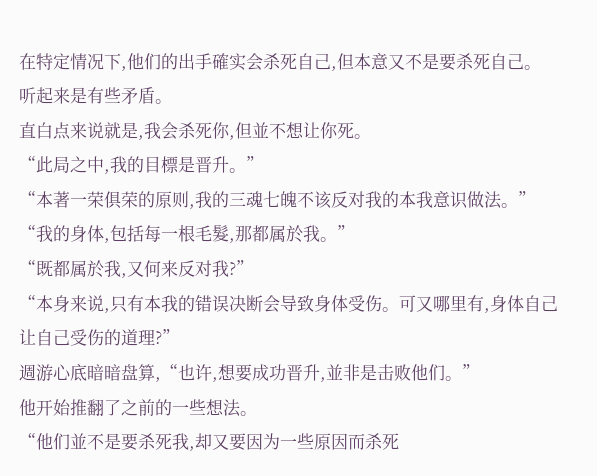在特定情况下,他们的出手確实会杀死自己,但本意又不是要杀死自己。
听起来是有些矛盾。
直白点来说就是,我会杀死你,但並不想让你死。
“此局之中,我的目標是晋升。”
“本著一荣俱荣的原则,我的三魂七魄不该反对我的本我意识做法。”
“我的身体,包括每一根毛髮,那都属於我。”
“既都属於我,又何来反对我?”
“本身来说,只有本我的错误决断会导致身体受伤。可又哪里有,身体自己让自己受伤的道理?”
週游心底暗暗盘算,“也许,想要成功晋升,並非是击败他们。”
他开始推翻了之前的一些想法。
“他们並不是要杀死我,却又要因为一些原因而杀死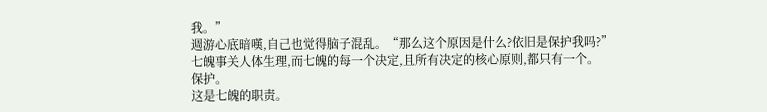我。”
週游心底暗嘆,自己也觉得脑子混乱。“那么这个原因是什么?依旧是保护我吗?”
七魄事关人体生理,而七魄的每一个决定,且所有决定的核心原则,都只有一个。
保护。
这是七魄的职责。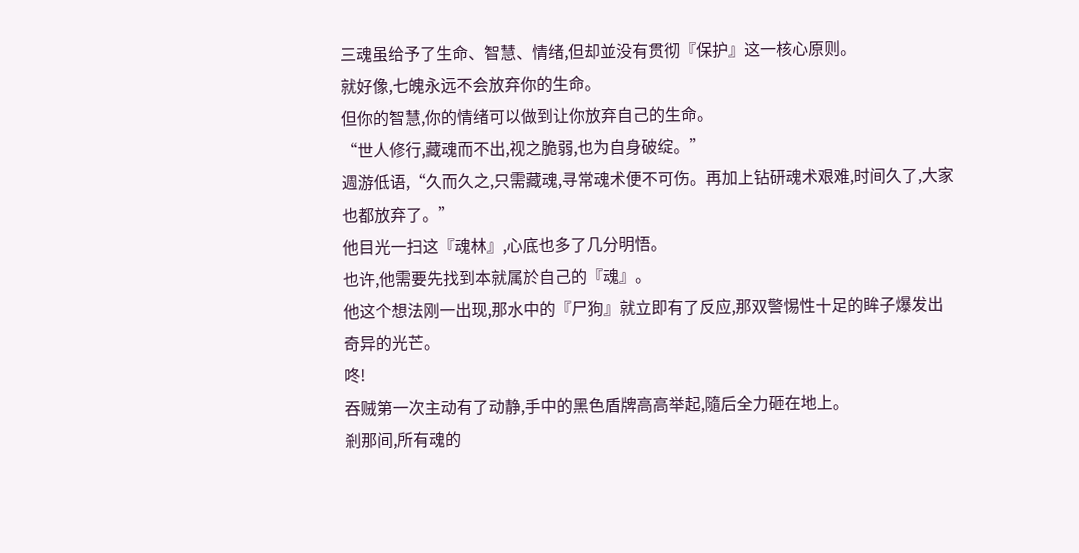三魂虽给予了生命、智慧、情绪,但却並没有贯彻『保护』这一核心原则。
就好像,七魄永远不会放弃你的生命。
但你的智慧,你的情绪可以做到让你放弃自己的生命。
“世人修行,藏魂而不出,视之脆弱,也为自身破绽。”
週游低语,“久而久之,只需藏魂,寻常魂术便不可伤。再加上钻研魂术艰难,时间久了,大家也都放弃了。”
他目光一扫这『魂林』,心底也多了几分明悟。
也许,他需要先找到本就属於自己的『魂』。
他这个想法刚一出现,那水中的『尸狗』就立即有了反应,那双警惕性十足的眸子爆发出奇异的光芒。
咚!
吞贼第一次主动有了动静,手中的黑色盾牌高高举起,隨后全力砸在地上。
剎那间,所有魂的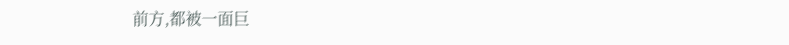前方,都被一面巨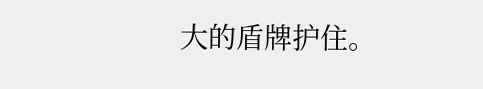大的盾牌护住。